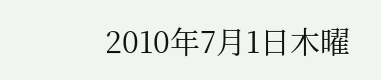2010年7月1日木曜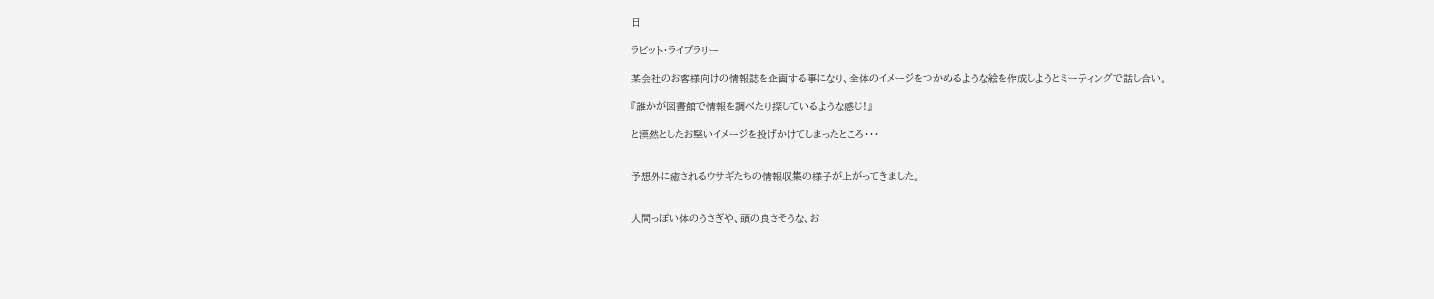日

ラビット・ライブラリー

某会社のお客様向けの情報誌を企画する事になり、全体のイメージをつかめるような絵を作成しようとミーティングで話し合い。

『誰かが図書館で情報を調べたり探しているような感じ!』

と漠然としたお堅いイメージを投げかけてしまったところ・・・


予想外に癒されるウサギたちの情報収集の様子が上がってきました。


人間っぽい体のうさぎや、頭の良さそうな、お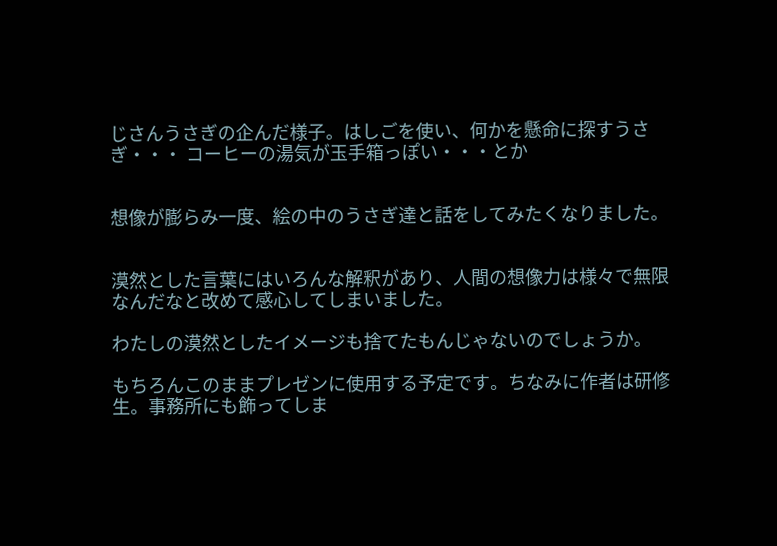じさんうさぎの企んだ様子。はしごを使い、何かを懸命に探すうさぎ・・・ コーヒーの湯気が玉手箱っぽい・・・とか


想像が膨らみ一度、絵の中のうさぎ達と話をしてみたくなりました。


漠然とした言葉にはいろんな解釈があり、人間の想像力は様々で無限なんだなと改めて感心してしまいました。

わたしの漠然としたイメージも捨てたもんじゃないのでしょうか。

もちろんこのままプレゼンに使用する予定です。ちなみに作者は研修生。事務所にも飾ってしま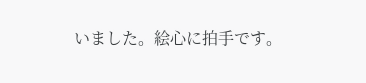いました。絵心に拍手です。